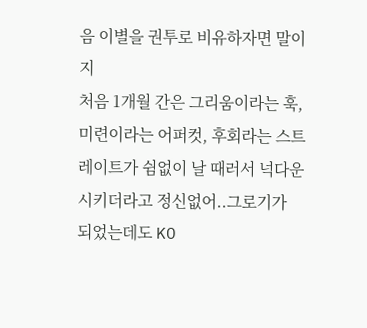음 이별을 권투로 비유하자면 말이지
처음 1개월 간은 그리움이라는 훅, 미련이라는 어퍼컷, 후회라는 스트레이트가 쉼없이 날 때러서 넉다운 시키더라고 정신없어..그로기가 되었는데도 KO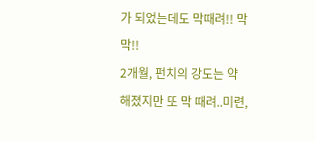가 되었는데도 막때려!! 막막!!
2개월, 펀치의 강도는 약해졌지만 또 막 때려..미련,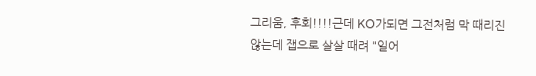그리움, 후회!!!!근데 KO가되면 그전처럼 막 때리진 않는데 잽으로 살살 때려 "일어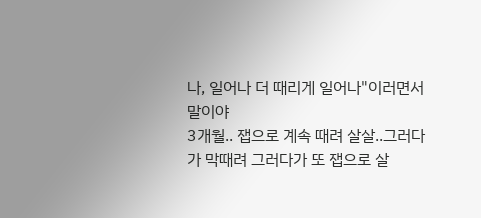나, 일어나 더 때리게 일어나"이러면서 말이야
3개월.. 잽으로 계속 때려 살살..그러다가 막때려 그러다가 또 잽으로 살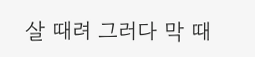살 때려 그러다 막 때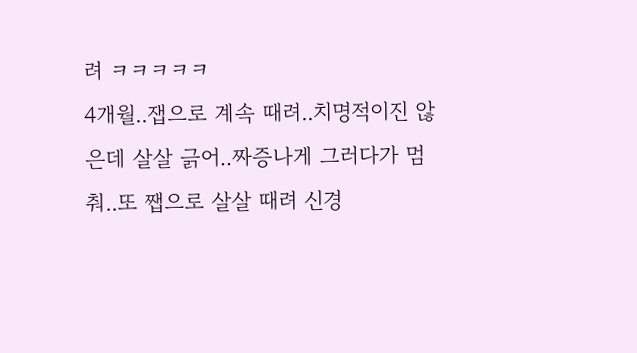려 ㅋㅋㅋㅋㅋ
4개월..잽으로 계속 때려..치명적이진 않은데 살살 긁어..짜증나게 그러다가 멈춰..또 쨉으로 살살 때려 신경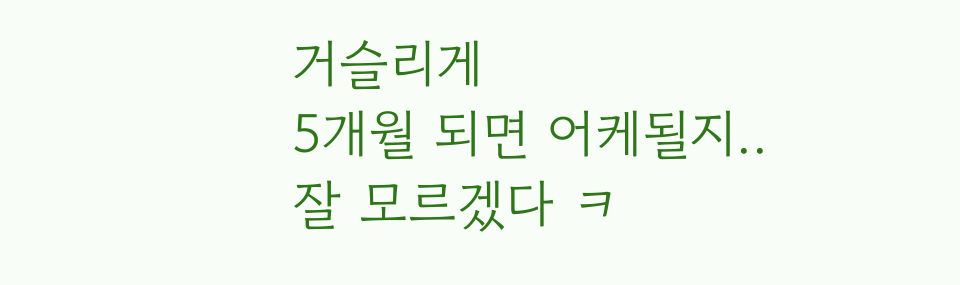거슬리게
5개월 되면 어케될지..잘 모르겠다 ㅋ